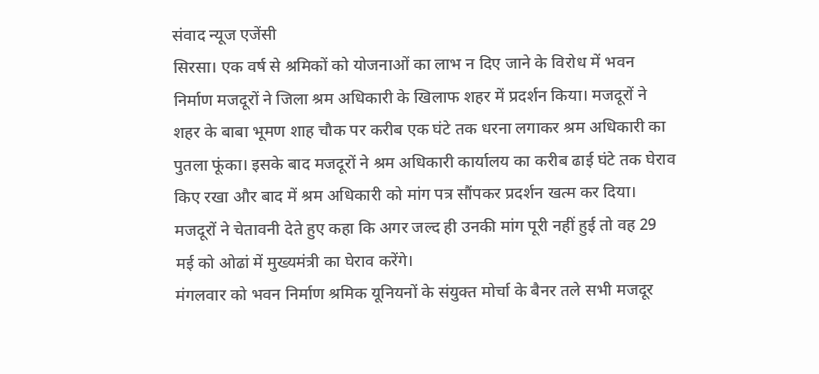संवाद न्यूज एजेंसी
सिरसा। एक वर्ष से श्रमिकों को योजनाओं का लाभ न दिए जाने के विरोध में भवन निर्माण मजदूरों ने जिला श्रम अधिकारी के खिलाफ शहर में प्रदर्शन किया। मजदूरों ने शहर के बाबा भूमण शाह चौक पर करीब एक घंटे तक धरना लगाकर श्रम अधिकारी का पुतला फूंका। इसके बाद मजदूरों ने श्रम अधिकारी कार्यालय का करीब ढाई घंटे तक घेराव किए रखा और बाद में श्रम अधिकारी को मांग पत्र सौंपकर प्रदर्शन खत्म कर दिया। मजदूरों ने चेतावनी देते हुए कहा कि अगर जल्द ही उनकी मांग पूरी नहीं हुई तो वह 29 मई को ओढां में मुख्यमंत्री का घेराव करेंगे।
मंगलवार को भवन निर्माण श्रमिक यूनियनों के संयुक्त मोर्चा के बैनर तले सभी मजदूर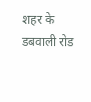शहर के डबवाली रोड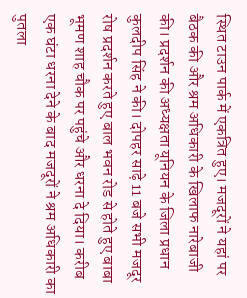स्थित टाउन पार्क में एकत्रित हुए। मजदूरों ने यहां पर बैठक की और श्रम अधिकारी के खिलाफ नारेबाजी की। प्रदर्शन की अध्यक्षता यूनियन के जिला प्रधान कुलदीप सिंह ने की। दोपहर साढ़े 11 बजे सभी मजदूर रोष प्रदर्शन करते हुए बाल भवन रोड से होते हुए बाबा भूमण शाह चौक पर पहुंचे और धरना दे दिया। करीब एक घंटा धरना देने के बाद मजदूरों ने श्रम अधिकारी का पुतला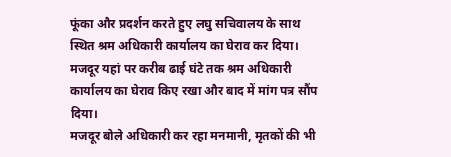फूंका और प्रदर्शन करते हुए लघु सचिवालय के साथ स्थित श्रम अधिकारी कार्यालय का घेराव कर दिया। मजदूर यहां पर करीब ढाई घंटे तक श्रम अधिकारी कार्यालय का घेराव किए रखा और बाद में मांग पत्र सौंप दिया।
मजदूर बोले अधिकारी कर रहा मनमानी, मृतकों की भी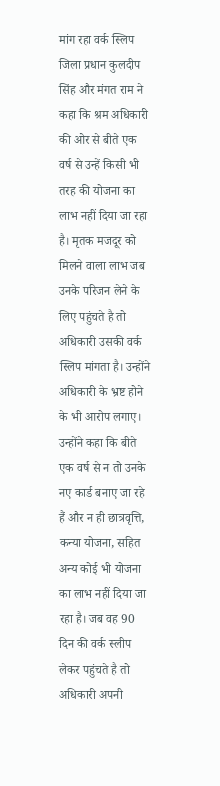मांग रहा वर्क स्लिप
जिला प्रधान कुलदीप सिंह और मंगत राम ने कहा कि श्रम अधिकारी की ओर से बीते एक वर्ष से उन्हें किसी भी तरह की योजना का लाभ नहीं दिया जा रहा है। मृतक मजदूर को मिलने वाला लाभ जब उनके परिजन लेने के लिए पहुंचते है तो अधिकारी उसकी वर्क स्लिप मांगता है। उन्होंने अधिकारी के भ्रष्ट होने के भी आरोप लगाए। उन्होंने कहा कि बीते एक वर्ष से न तो उनके नए कार्ड बनाए जा रहे हैं और न ही छात्रवृत्ति, कन्या योजना, सहित अन्य कोई भी योजना का लाभ नहीं दिया जा रहा है। जब वह 90 दिन की वर्क स्लीप लेकर पहुंचते है तो अधिकारी अपनी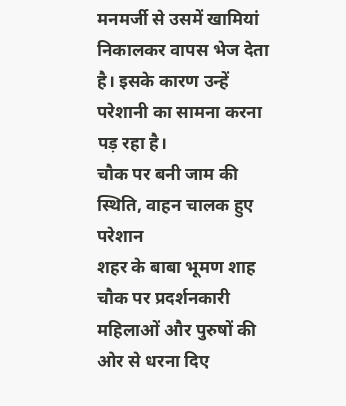मनमर्जी से उसमें खामियां निकालकर वापस भेज देता है। इसके कारण उन्हें परेशानी का सामना करना पड़ रहा है।
चौक पर बनी जाम की स्थिति, वाहन चालक हुए परेशान
शहर के बाबा भूमण शाह चौक पर प्रदर्शनकारी महिलाओं और पुरुषों की ओर से धरना दिए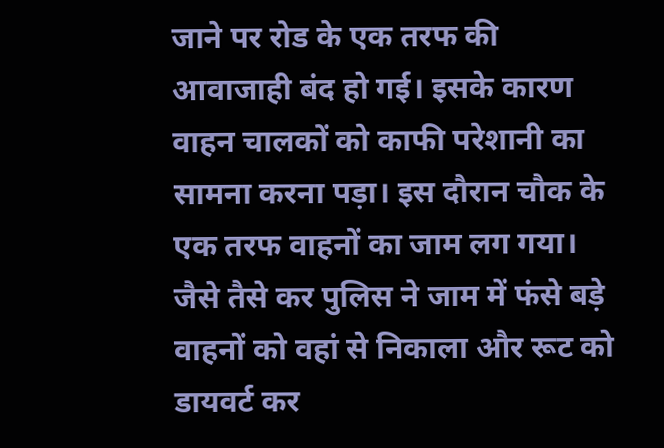जाने पर रोड के एक तरफ की आवाजाही बंद हो गई। इसके कारण वाहन चालकों को काफी परेशानी का सामना करना पड़ा। इस दौरान चौक के एक तरफ वाहनों का जाम लग गया। जैसे तैसे कर पुलिस ने जाम में फंसे बड़े वाहनों को वहां से निकाला और रूट को डायवर्ट कर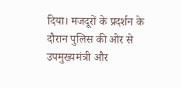दिया। मजदूरों के प्रदर्शन के दौरान पुलिस की ओर से उपमुख्यमंत्री और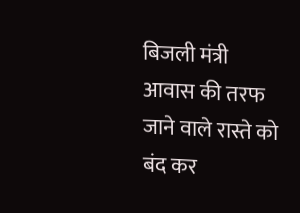बिजली मंत्री आवास की तरफ जाने वाले रास्ते को बंद कर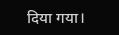दिया गया।